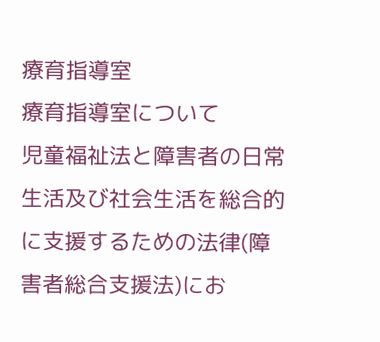療育指導室
療育指導室について
児童福祉法と障害者の日常生活及び社会生活を総合的に支援するための法律(障害者総合支援法)にお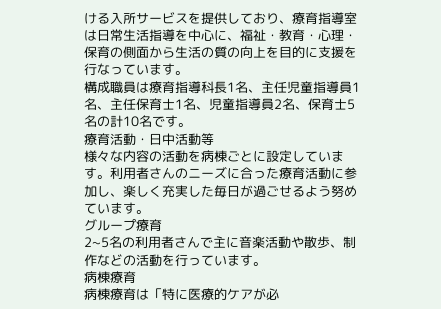ける入所サービスを提供しており、療育指導室は日常生活指導を中心に、福祉・教育・心理・保育の側面から生活の質の向上を目的に支援を行なっています。
構成職員は療育指導科長1名、主任児童指導員1名、主任保育士1名、児童指導員2名、保育士5名の計10名です。
療育活動・日中活動等
様々な内容の活動を病棟ごとに設定しています。利用者さんのニーズに合った療育活動に参加し、楽しく充実した毎日が過ごせるよう努めています。
グループ療育
2~5名の利用者さんで主に音楽活動や散歩、制作などの活動を行っています。
病棟療育
病棟療育は「特に医療的ケアが必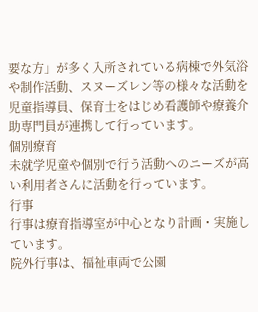要な方」が多く入所されている病棟で外気浴や制作活動、スヌーズレン等の様々な活動を児童指導員、保育士をはじめ看護師や療養介助専門員が連携して行っています。
個別療育
未就学児童や個別で行う活動へのニーズが高い利用者さんに活動を行っています。
行事
行事は療育指導室が中心となり計画・実施しています。
院外行事は、福祉車両で公園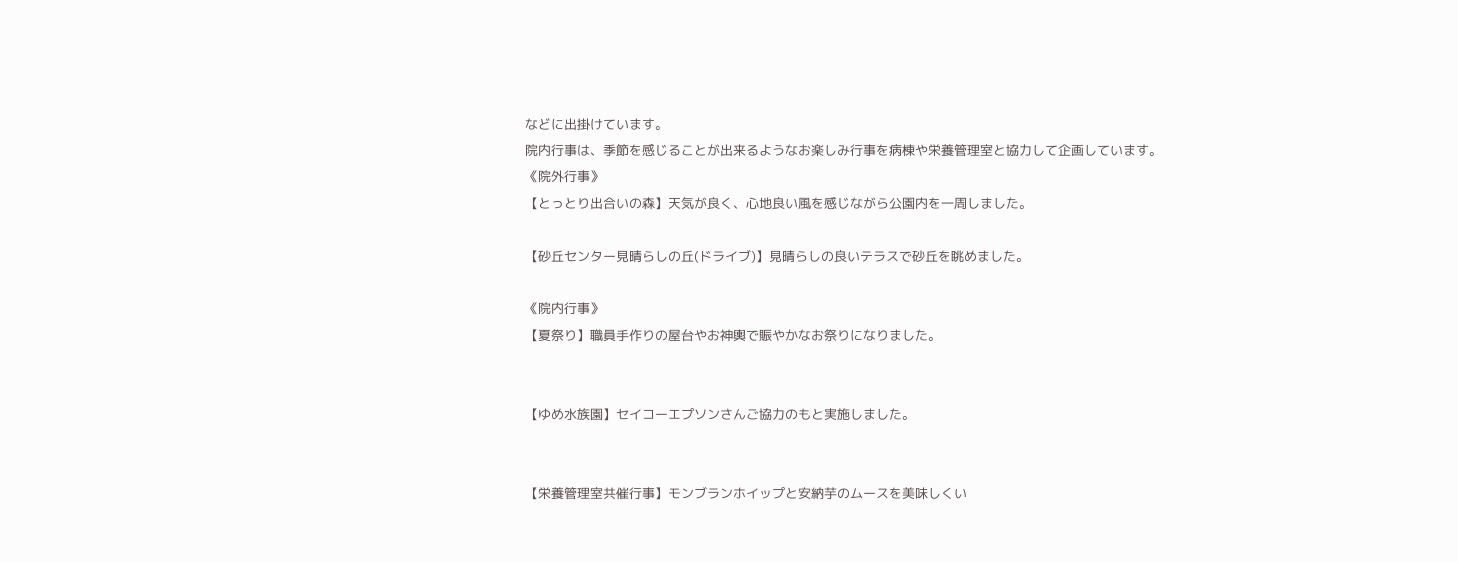などに出掛けています。
院内行事は、季節を感じることが出来るようなお楽しみ行事を病棟や栄養管理室と協力して企画しています。
《院外行事》
【とっとり出合いの森】天気が良く、心地良い風を感じながら公園内を一周しました。

【砂丘センター見晴らしの丘(ドライブ)】見晴らしの良いテラスで砂丘を眺めました。

《院内行事》
【夏祭り】職員手作りの屋台やお神輿で賑やかなお祭りになりました。


【ゆめ水族園】セイコーエプソンさんご協力のもと実施しました。


【栄養管理室共催行事】モンブランホイップと安納芋のムースを美味しくい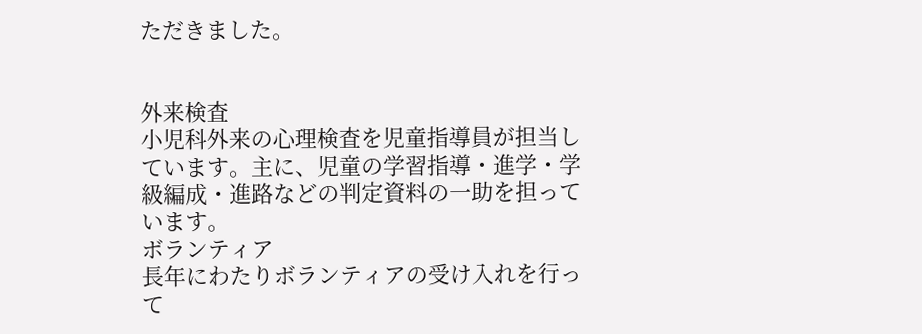ただきました。


外来検査
小児科外来の心理検査を児童指導員が担当しています。主に、児童の学習指導・進学・学級編成・進路などの判定資料の一助を担っています。
ボランティア
長年にわたりボランティアの受け入れを行って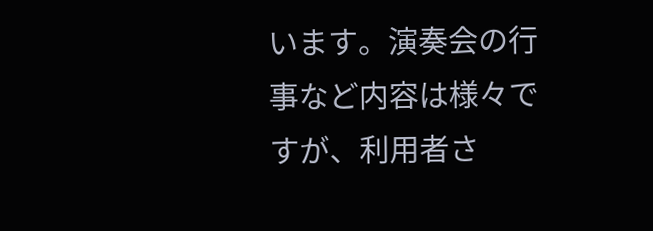います。演奏会の行事など内容は様々ですが、利用者さ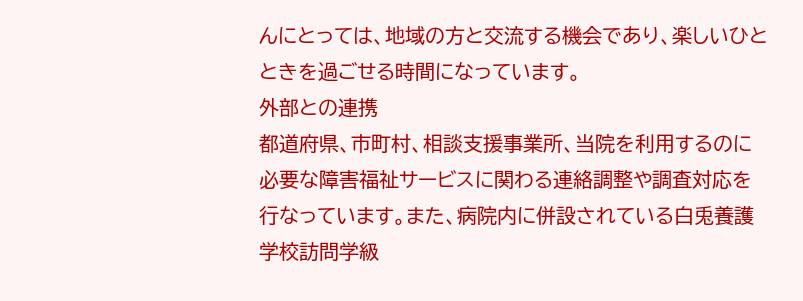んにとっては、地域の方と交流する機会であり、楽しいひとときを過ごせる時間になっています。
外部との連携
都道府県、市町村、相談支援事業所、当院を利用するのに必要な障害福祉サービスに関わる連絡調整や調査対応を行なっています。また、病院内に併設されている白兎養護学校訪問学級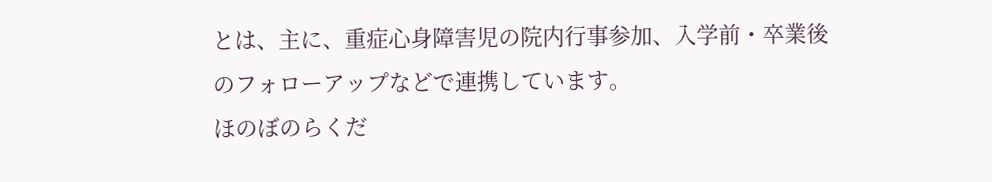とは、主に、重症心身障害児の院内行事参加、入学前・卒業後のフォローアップなどで連携しています。
ほのぼのらくだ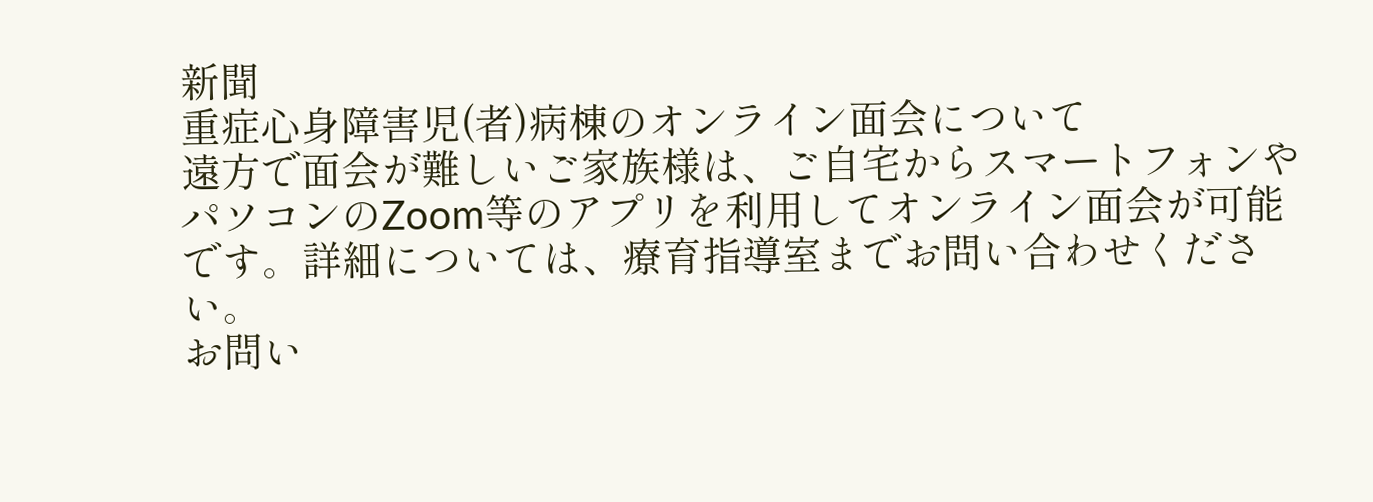新聞
重症心身障害児(者)病棟のオンライン面会について
遠方で面会が難しいご家族様は、ご自宅からスマートフォンやパソコンのZoom等のアプリを利用してオンライン面会が可能です。詳細については、療育指導室までお問い合わせください。
お問い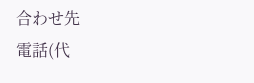合わせ先
電話(代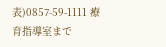表)0857-59-1111 療育指導室まで